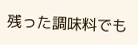残った調味料でも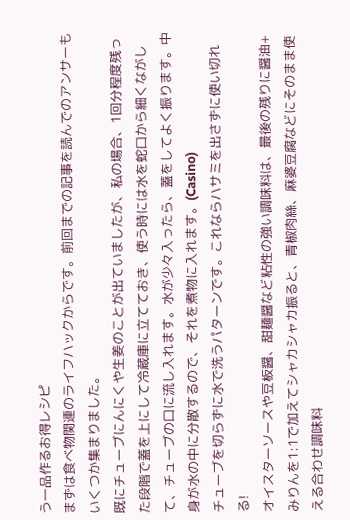う一品作るお得レシピ
まずは食べ物関連のライフハックからです。前回までの記事を読んでのアンサーもいくつか集まりました。
既にチューブにんにくや生姜のことが出ていましたが、私の場合、1回分程度残った段階で蓋を上にして冷蔵庫に立てておき、使う時には水を蛇口から細くながして、チューブの口に流し入れます。水が少々入ったら、蓋をしてよく振ります。中身が水の中に分散するので、それを煮物に入れます。(Casino)
チューブを切らずに水で洗うパターンです。これならハサミを出さずに使い切れる!
オイスターソースや豆板醤、甜麺醤など粘性の強い調味料は、最後の残りに醤油+みりんを1:1で加えてシャカシャカ振ると、青椒肉絲、麻婆豆腐などにそのまま使える合わせ調味料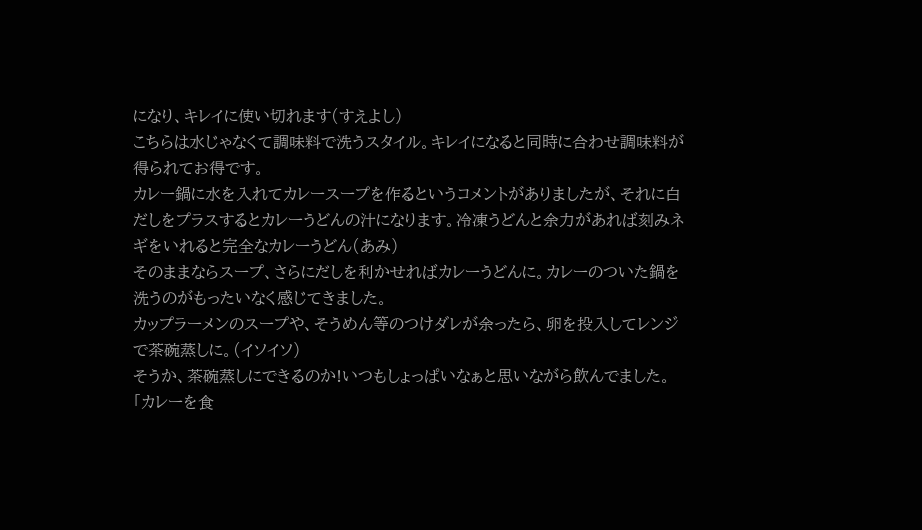になり、キレイに使い切れます(すえよし)
こちらは水じゃなくて調味料で洗うスタイル。キレイになると同時に合わせ調味料が得られてお得です。
カレー鍋に水を入れてカレースープを作るというコメントがありましたが、それに白だしをプラスするとカレーうどんの汁になります。冷凍うどんと余力があれば刻みネギをいれると完全なカレーうどん(あみ)
そのままならスープ、さらにだしを利かせればカレーうどんに。カレーのついた鍋を洗うのがもったいなく感じてきました。
カップラーメンのスープや、そうめん等のつけダレが余ったら、卵を投入してレンジで茶碗蒸しに。(イソイソ)
そうか、茶碗蒸しにできるのか!いつもしょっぱいなぁと思いながら飲んでました。
「カレーを食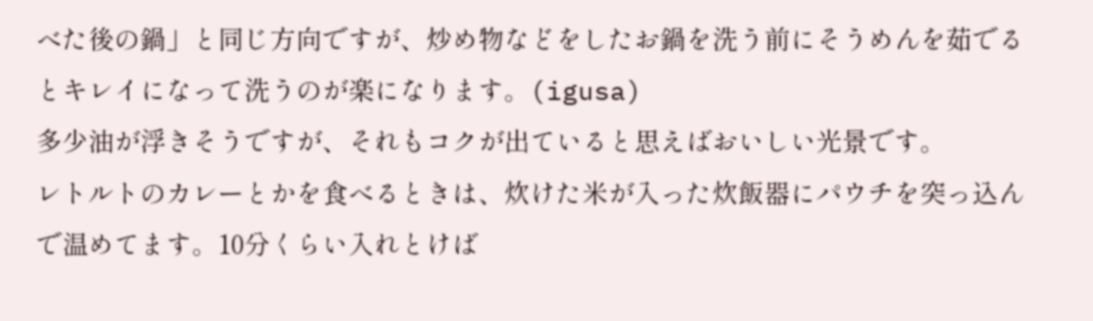べた後の鍋」と同じ方向ですが、炒め物などをしたお鍋を洗う前にそうめんを茹でるとキレイになって洗うのが楽になります。(igusa)
多少油が浮きそうですが、それもコクが出ていると思えばおいしい光景です。
レトルトのカレーとかを食べるときは、炊けた米が入った炊飯器にパウチを突っ込んで温めてます。10分くらい入れとけば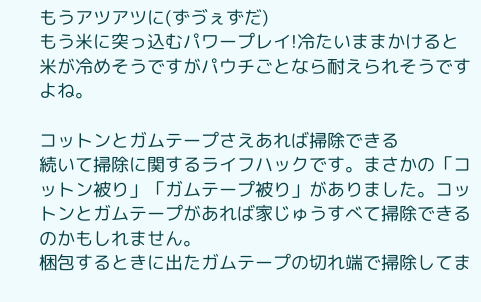もうアツアツに(ずゔぇずだ)
もう米に突っ込むパワープレイ!冷たいままかけると米が冷めそうですがパウチごとなら耐えられそうですよね。

コットンとガムテープさえあれば掃除できる
続いて掃除に関するライフハックです。まさかの「コットン被り」「ガムテープ被り」がありました。コットンとガムテープがあれば家じゅうすべて掃除できるのかもしれません。
梱包するときに出たガムテープの切れ端で掃除してま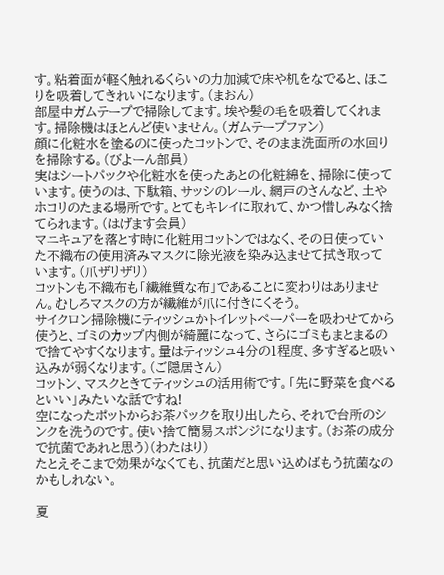す。粘着面が軽く触れるくらいの力加減で床や机をなでると、ほこりを吸着してきれいになります。(まおん)
部屋中ガムテープで掃除してます。埃や髪の毛を吸着してくれます。掃除機はほとんど使いません。(ガムテープファン)
顔に化粧水を塗るのに使ったコットンで、そのまま洗面所の水回りを掃除する。(びよーん部員)
実はシートパックや化粧水を使ったあとの化粧綿を、掃除に使っています。使うのは、下駄箱、サッシのレール、網戸のさんなど、土やホコリのたまる場所です。とてもキレイに取れて、かつ惜しみなく捨てられます。(はげます会員)
マニキュアを落とす時に化粧用コットンではなく、その日使っていた不織布の使用済みマスクに除光液を染み込ませて拭き取っています。(爪ザリザリ)
コットンも不織布も「繊維質な布」であることに変わりはありません。むしろマスクの方が繊維が爪に付きにくそう。
サイクロン掃除機にティッシュかトイレットペーパーを吸わせてから使うと、ゴミのカップ内側が綺麗になって、さらにゴミもまとまるので捨てやすくなります。量はティッシュ4分の1程度、多すぎると吸い込みが弱くなります。(ご隠居さん)
コットン、マスクときてティッシュの活用術です。「先に野菜を食べるといい」みたいな話ですね!
空になったポットからお茶パックを取り出したら、それで台所のシンクを洗うのです。使い捨て簡易スポンジになります。(お茶の成分で抗菌であれと思う)(わたはり)
たとえそこまで効果がなくても、抗菌だと思い込めばもう抗菌なのかもしれない。

夏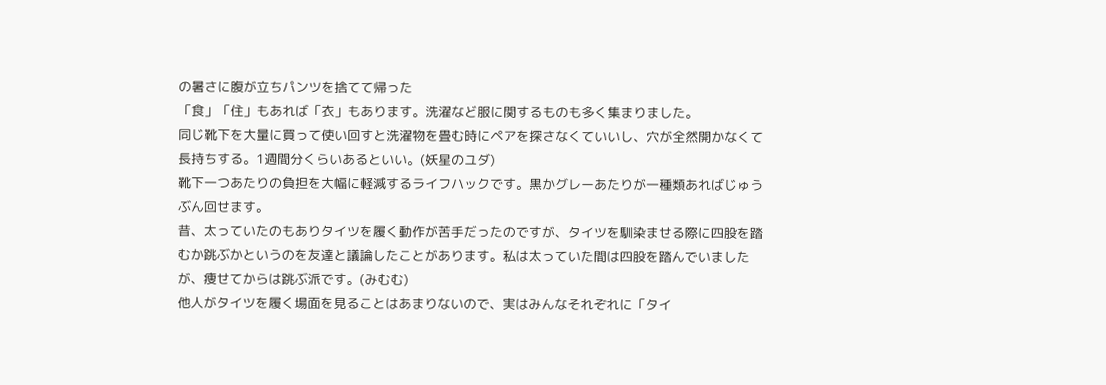の暑さに腹が立ちパンツを捨てて帰った
「食」「住」もあれば「衣」もあります。洗濯など服に関するものも多く集まりました。
同じ靴下を大量に買って使い回すと洗濯物を畳む時にペアを探さなくていいし、穴が全然開かなくて長持ちする。1週間分くらいあるといい。(妖星のユダ)
靴下一つあたりの負担を大幅に軽減するライフハックです。黒かグレーあたりが一種類あればじゅうぶん回せます。
昔、太っていたのもありタイツを履く動作が苦手だったのですが、タイツを馴染ませる際に四股を踏むか跳ぶかというのを友達と議論したことがあります。私は太っていた間は四股を踏んでいましたが、痩せてからは跳ぶ派です。(みむむ)
他人がタイツを履く場面を見ることはあまりないので、実はみんなそれぞれに「タイ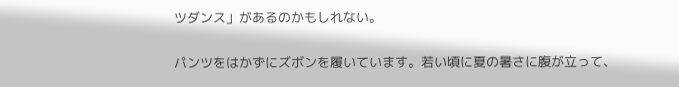ツダンス」があるのかもしれない。

パンツをはかずにズボンを履いています。若い頃に夏の暑さに腹が立って、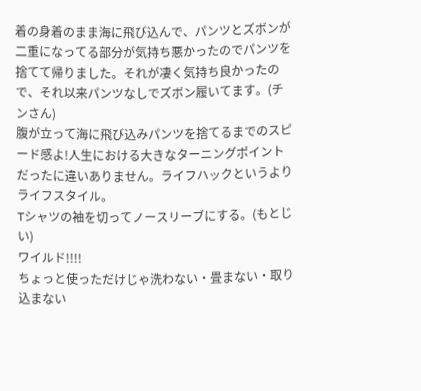着の身着のまま海に飛び込んで、パンツとズボンが二重になってる部分が気持ち悪かったのでパンツを捨てて帰りました。それが凄く気持ち良かったので、それ以来パンツなしでズボン履いてます。(チンさん)
腹が立って海に飛び込みパンツを捨てるまでのスピード感よ!人生における大きなターニングポイントだったに違いありません。ライフハックというよりライフスタイル。
Tシャツの袖を切ってノースリーブにする。(もとじい)
ワイルド!!!!
ちょっと使っただけじゃ洗わない・畳まない・取り込まない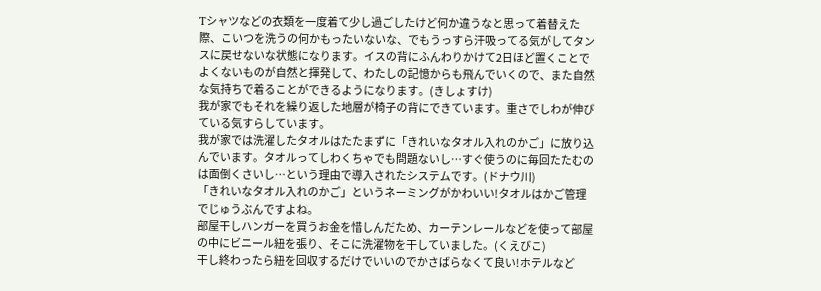Tシャツなどの衣類を一度着て少し過ごしたけど何か違うなと思って着替えた際、こいつを洗うの何かもったいないな、でもうっすら汗吸ってる気がしてタンスに戻せないな状態になります。イスの背にふんわりかけて2日ほど置くことでよくないものが自然と揮発して、わたしの記憶からも飛んでいくので、また自然な気持ちで着ることができるようになります。(きしょすけ)
我が家でもそれを繰り返した地層が椅子の背にできています。重さでしわが伸びている気すらしています。
我が家では洗濯したタオルはたたまずに「きれいなタオル入れのかご」に放り込んでいます。タオルってしわくちゃでも問題ないし…すぐ使うのに毎回たたむのは面倒くさいし…という理由で導入されたシステムです。(ドナウ川)
「きれいなタオル入れのかご」というネーミングがかわいい!タオルはかご管理でじゅうぶんですよね。
部屋干しハンガーを買うお金を惜しんだため、カーテンレールなどを使って部屋の中にビニール紐を張り、そこに洗濯物を干していました。(くえびこ)
干し終わったら紐を回収するだけでいいのでかさばらなくて良い!ホテルなど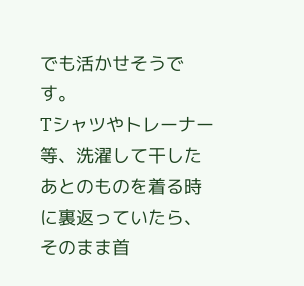でも活かせそうです。
Tシャツやトレーナー等、洗濯して干したあとのものを着る時に裏返っていたら、そのまま首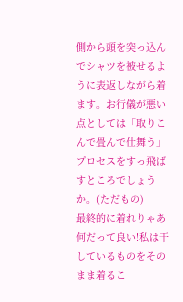側から頭を突っ込んでシャツを被せるように表返しながら着ます。お行儀が悪い点としては「取りこんで畳んで仕舞う」プロセスをすっ飛ばすところでしょうか。(ただもの)
最終的に着れりゃあ何だって良い!私は干しているものをそのまま着るこ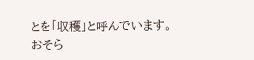とを「収穫」と呼んでいます。
おそら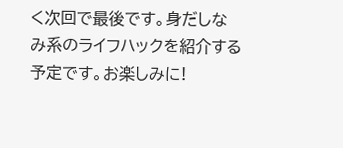く次回で最後です。身だしなみ系のライフハックを紹介する予定です。お楽しみに!